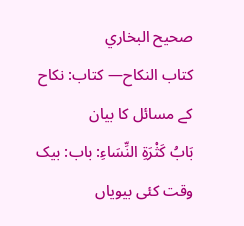صحيح البخاري
كتاب النكاح— کتاب: نکاح کے مسائل کا بیان
بَابُ كَثْرَةِ النِّسَاءِ: باب: بیک وقت کئی بیویاں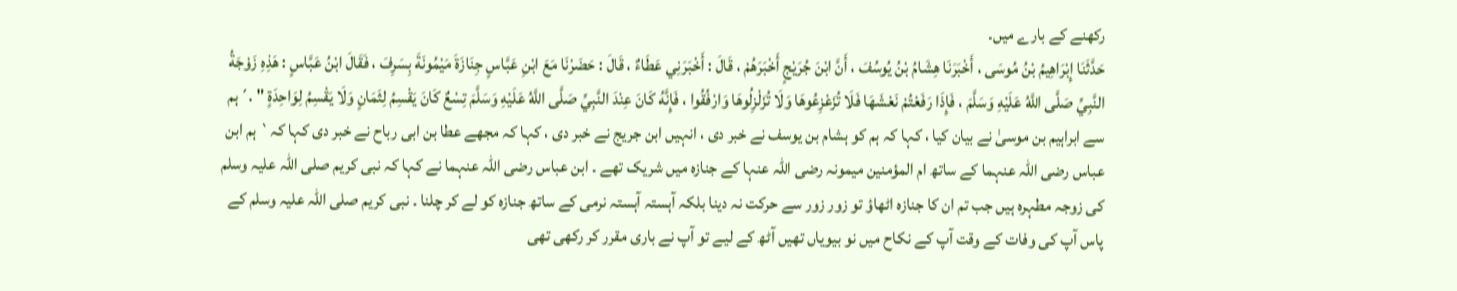رکھنے کے بارے میں۔
حَدَّثَنَا إِبْرَاهِيمُ بْنُ مُوسَى ، أَخْبَرَنَا هِشَامُ بْنُ يُوسُفَ ، أَنَّ ابْنَ جُرَيْجٍ أَخْبَرَهُمْ ، قَالَ : أَخْبَرَنِي عَطَاءٌ ، قَالَ : حَضَرْنَا مَعَ ابْنِ عَبَّاسٍ جِنَازَةَ مَيْمُونَةَ بِسَرِفَ ، فَقَالَ ابْنُ عَبَّاسٍ : هَذِهِ زَوْجَةُ النَّبِيِّ صَلَّى اللَّهُ عَلَيْهِ وَسَلَّمَ ، فَإِذَا رَفَعْتُمْ نَعْشَهَا فَلَا تُزَعْزِعُوهَا وَلَا تُزَلْزِلُوهَا وَارْفُقُوا ، فَإِنَّهُ كَانَ عِنْدَ النَّبِيِّ صَلَّى اللَّهُ عَلَيْهِ وَسَلَّمَ تِسْعٌ كَانَ يَقْسِمُ لِثَمَانٍ وَلَا يَقْسِمُ لِوَاحِدَةٍ " .´ہم سے ابراہیم بن موسیٰ نے بیان کیا ، کہا کہ ہم کو ہشام بن یوسف نے خبر دی ، انہیں ابن جریج نے خبر دی ، کہا کہ مجھے عطا بن ابی رباح نے خبر دی کہا کہ` ہم ابن عباس رضی اللہ عنہما کے ساتھ ام المؤمنین میمونہ رضی اللہ عنہا کے جنازہ میں شریک تھے ۔ ابن عباس رضی اللہ عنہما نے کہا کہ نبی کریم صلی اللہ علیہ وسلم کی زوجہ مطہرہ ہیں جب تم ان کا جنازہ اٹھاؤ تو زور زور سے حرکت نہ دینا بلکہ آہستہ آہستہ نرمی کے ساتھ جنازہ کو لے کر چلنا ۔ نبی کریم صلی اللہ علیہ وسلم کے پاس آپ کی وفات کے وقت آپ کے نکاح میں نو بیویاں تھیں آٹھ کے لیے تو آپ نے باری مقرر کر رکھی تھی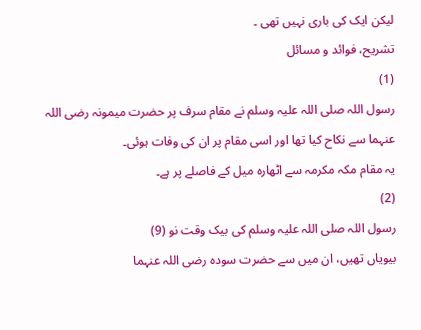لیکن ایک کی باری نہیں تھی ۔
تشریح، فوائد و مسائل
(1)
رسول اللہ صلی اللہ علیہ وسلم نے مقام سرف پر حضرت میمونہ رضی اللہ عنہما سے نکاح کیا تھا اور اسی مقام پر ان کی وفات ہوئی۔
یہ مقام مکہ مکرمہ سے اٹھارہ میل کے فاصلے پر ہے۔
(2)
رسول اللہ صلی اللہ علیہ وسلم کی بیک وقت نو (9)
بیویاں تھیں، ان میں سے حضرت سودہ رضی اللہ عنہما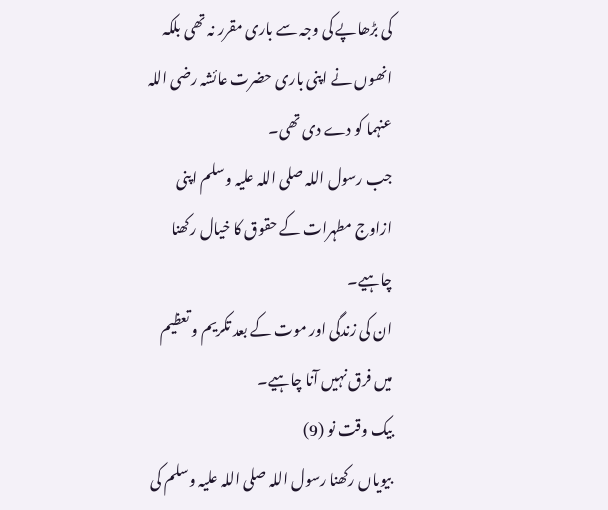کی بڑھاپے کی وجہ سے باری مقرر نہ تھی بلکہ انھوں نے اپنی باری حضرت عائشہ رضی اللہ عنہما کو دے دی تھی۔
جب رسول اللہ صلی اللہ علیہ وسلم اپنی ازاوج مطہرات کے حقوق کا خیال رکھنا چاہیے۔
ان کی زندگی اور موت کے بعد تکریم و تعظیم میں فرق نہیں آنا چاہیے۔
بیک وقت نو (9)
بیویاں رکھنا رسول اللہ صلی اللہ علیہ وسلم کی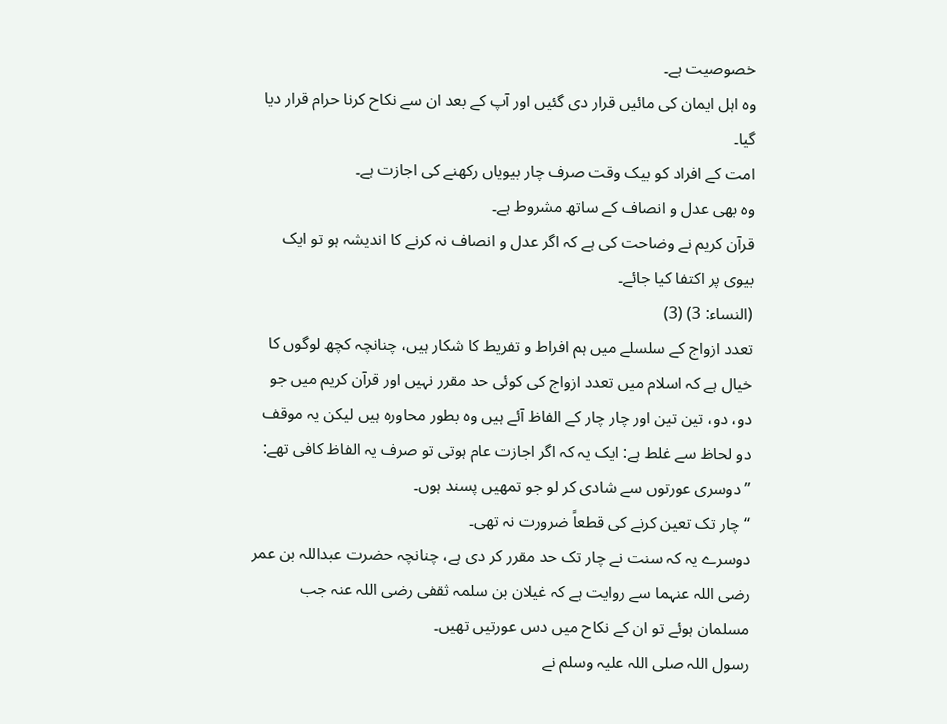خصوصیت ہے۔
وہ اہل ایمان کی مائیں قرار دی گئیں اور آپ کے بعد ان سے نکاح کرنا حرام قرار دیا گیا۔
امت کے افراد کو بیک وقت صرف چار بیویاں رکھنے کی اجازت ہے۔
وہ بھی عدل و انصاف کے ساتھ مشروط ہے۔
قرآن کریم نے وضاحت کی ہے کہ اگر عدل و انصاف نہ کرنے کا اندیشہ ہو تو ایک بیوی پر اکتفا کیا جائے۔
(النساء: 3) (3)
تعدد ازواج کے سلسلے میں ہم افراط و تفریط کا شکار ہیں، چنانچہ کچھ لوگوں کا خیال ہے کہ اسلام میں تعدد ازواج کی کوئی حد مقرر نہیں اور قرآن کریم میں جو دو، دو، تین تین اور چار چار کے الفاظ آئے ہیں وہ بطور محاورہ ہیں لیکن یہ موقف دو لحاظ سے غلط ہے: ایک یہ کہ اگر اجازت عام ہوتی تو صرف یہ الفاظ کافی تھے: ’’دوسری عورتوں سے شادی کر لو جو تمھیں پسند ہوں۔
‘‘ چار تک تعین کرنے کی قطعاً ضرورت نہ تھی۔
دوسرے یہ کہ سنت نے چار تک حد مقرر کر دی ہے، چنانچہ حضرت عبداللہ بن عمر رضی اللہ عنہما سے روایت ہے کہ غیلان بن سلمہ ثقفی رضی اللہ عنہ جب مسلمان ہوئے تو ان کے نکاح میں دس عورتیں تھیں۔
رسول اللہ صلی اللہ علیہ وسلم نے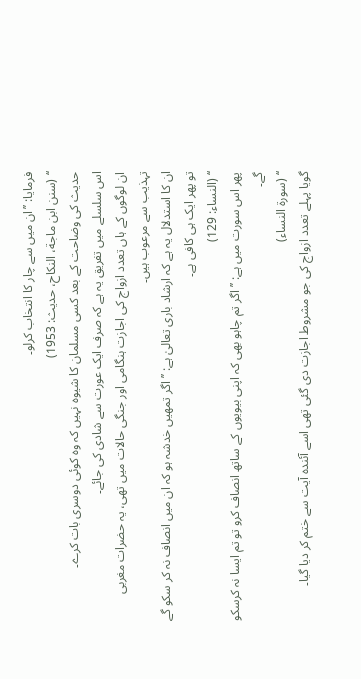فرمایا: ’’ان میں سے چار کا انتخاب کرلو۔
‘‘ (سنن ابن ماجة، النکاح، حدیث: 1953)
حدیث کی وضاحت کے بعد کسی مسلمان کا شیوہ نہیں کہ وہ کوئی دوسری بات کرے۔
اس سلسلے میں تفریق یہ ہے کہ صرف ایک عورت سے شادی کی جائے۔
ان لوگوں کے ہاں تعدد ازواج کی اجازت ہنگامی اور جنگی حالات میں تھی، یہ حضرات مغربی تہذیب سے مرعوب ہیں۔
ان کا استدلال یہ ہے کہ ارشاد باری تعالیٰ ہے: ’’اگر تمھیں خدشہ ہو کہ ان میں انصاف نہ کر سکو گے تو پھر ایک ہی کافی ہے۔
‘‘ (النساء: 129)
پھر اس سورت میں ہے: ’’اگر تم چاہو بھی کہ اپنی بیویوں کے ساتھ انصاف کرو تو تم ایسا نہ کرسکو گے۔
‘‘ (سورۃ النساء)
گویا پہلے تعدد ازواج کی جو مشروط اجازت دی گئی تھی اسے آئندہ آیت سے ختم کر دیا گیا۔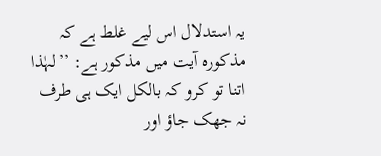یہ استدلال اس لیے غلط ہے کہ مذکورہ آیت میں مذکور ہے: ’’لہٰذا اتنا تو کرو کہ بالکل ایک ہی طرف نہ جھک جاؤ اور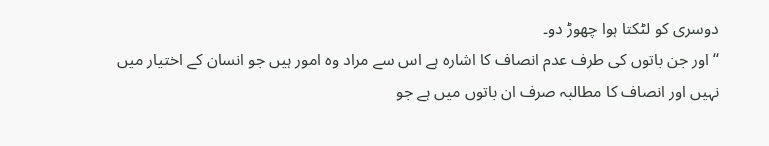دوسری کو لٹکتا ہوا چھوڑ دو۔
‘‘ اور جن باتوں کی طرف عدم انصاف کا اشارہ ہے اس سے مراد وہ امور ہیں جو انسان کے اختیار میں نہیں اور انصاف کا مطالبہ صرف ان باتوں میں ہے جو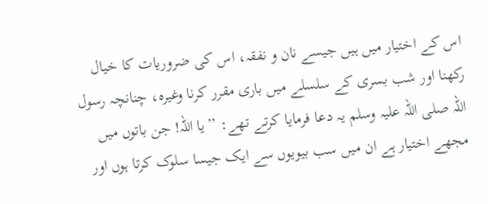اس کے اختیار میں ہیں جیسے نان و نفقہ، اس کی ضروریات کا خیال رکھنا اور شب بسری کے سلسلے میں باری مقرر کرنا وغیرہ، چنانچہ رسول اللہ صلی اللہ علیہ وسلم یہ دعا فرمایا کرتے تھے: ’’یا اللہ! جن باتوں میں مجھے اختیار ہے ان میں سب بیویوں سے ایک جیسا سلوک کرتا ہوں اور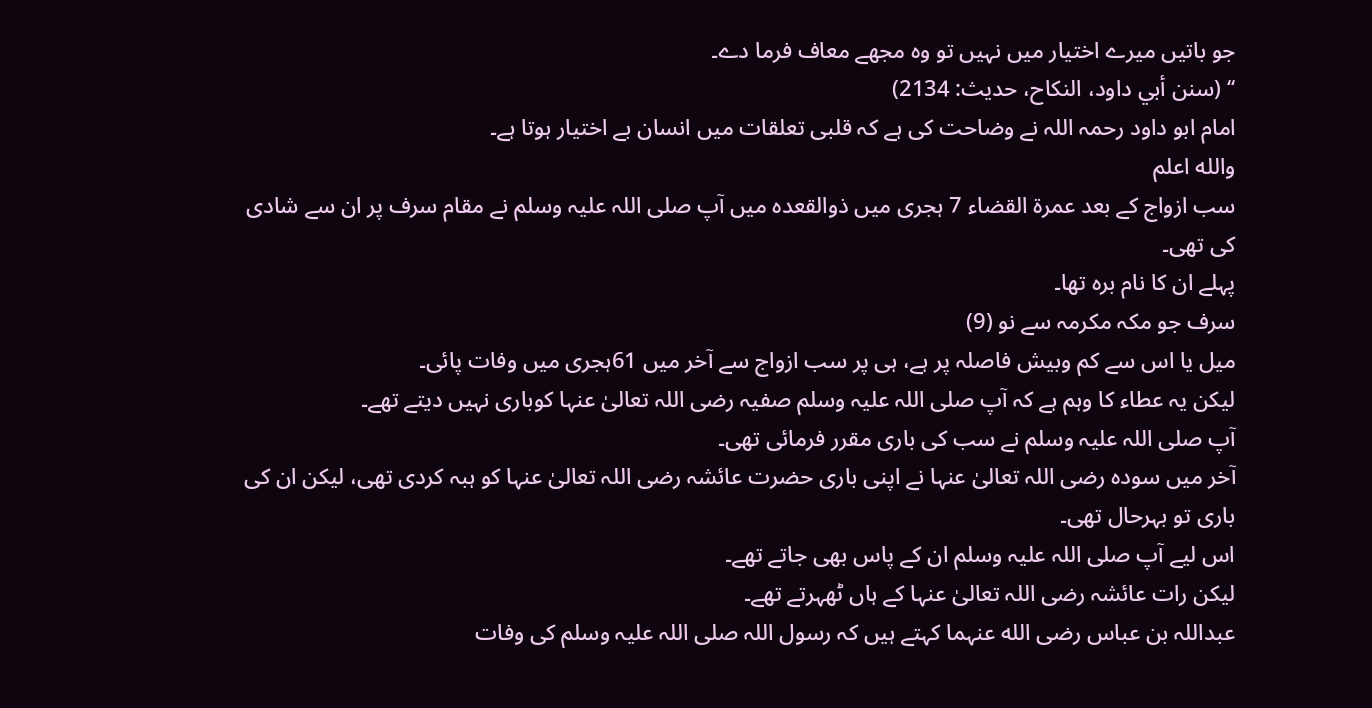جو باتیں میرے اختیار میں نہیں تو وہ مجھے معاف فرما دے۔
‘‘ (سنن أبي داود، النکاح، حدیث: 2134)
امام ابو داود رحمہ اللہ نے وضاحت کی ہے کہ قلبی تعلقات میں انسان بے اختیار ہوتا ہے۔
والله اعلم
سب ازواج کے بعد عمرۃ القضاء 7 ہجری میں ذوالقعدہ میں آپ صلی اللہ علیہ وسلم نے مقام سرف پر ان سے شادی کی تھی۔
پہلے ان کا نام برہ تھا۔
سرف جو مکہ مکرمہ سے نو (9)
میل یا اس سے کم وبیش فاصلہ پر ہے، ہی پر سب ازواج سے آخر میں 61ہجری میں وفات پائی۔
لیکن یہ عطاء کا وہم ہے کہ آپ صلی اللہ علیہ وسلم صفیہ رضی اللہ تعالیٰ عنہا کوباری نہیں دیتے تھے۔
آپ صلی اللہ علیہ وسلم نے سب کی باری مقرر فرمائی تھی۔
آخر میں سودہ رضی اللہ تعالیٰ عنہا نے اپنی باری حضرت عائشہ رضی اللہ تعالیٰ عنہا کو ہبہ کردی تھی، لیکن ان کی باری تو بہرحال تھی۔
اس لیے آپ صلی اللہ علیہ وسلم ان کے پاس بھی جاتے تھے۔
لیکن رات عائشہ رضی اللہ تعالیٰ عنہا کے ہاں ٹھہرتے تھے۔
عبداللہ بن عباس رضی الله عنہما کہتے ہیں کہ رسول اللہ صلی اللہ علیہ وسلم کی وفات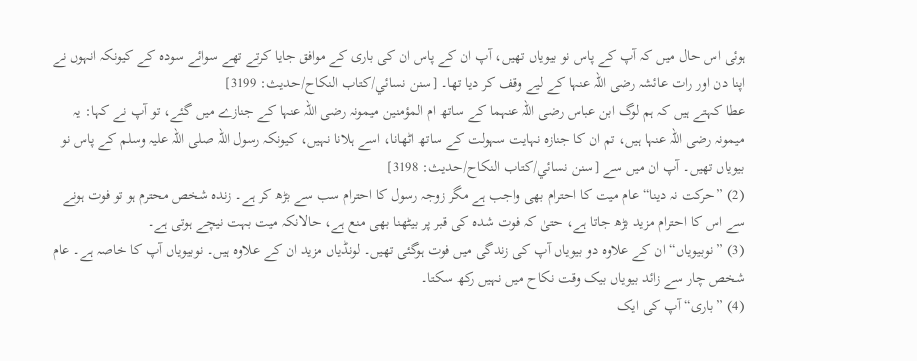ہوئی اس حال میں کہ آپ کے پاس نو بیویاں تھیں، آپ ان کے پاس ان کی باری کے موافق جایا کرتے تھے سوائے سودہ کے کیونکہ انہوں نے اپنا دن اور رات عائشہ رضی اللہ عنہا کے لیے وقف کر دیا تھا۔ [سنن نسائي/كتاب النكاح/حدیث: 3199]
عطا کہتے ہیں کہ ہم لوگ ابن عباس رضی اللہ عنہما کے ساتھ ام المؤمنین میمونہ رضی اللہ عنہا کے جنازے میں گئے، تو آپ نے کہا: یہ میمونہ رضی اللہ عنہا ہیں، تم ان کا جنازہ نہایت سہولت کے ساتھ اٹھانا، اسے ہلانا نہیں، کیونکہ رسول اللہ صلی اللہ علیہ وسلم کے پاس نو بیویاں تھیں۔ آپ ان میں سے [سنن نسائي/كتاب النكاح/حدیث: 3198]
(2) ”حرکت نہ دینا“ عام میت کا احترام بھی واجب ہے مگر زوجہ رسول کا احترام سب سے بڑھ کر ہے۔ زندہ شخص محترم ہو تو فوت ہونے سے اس کا احترام مزید بڑھ جاتا ہے، حتیٰ کہ فوت شدہ کی قبر پر بیٹھنا بھی منع ہے، حالانکہ میت بہت نیچے ہوتی ہے۔
(3) ”نوبیویاں“ ان کے علاوہ دو بیویاں آپ کی زندگی میں فوت ہوگئی تھیں۔ لونڈیاں مزید ان کے علاوہ ہیں۔ نوبیویاں آپ کا خاصہ ہے۔ عام شخص چار سے زائد بیویاں بیک وقت نکاح میں نہیں رکھ سکتا۔
(4) ”باری“ آپ کی ایک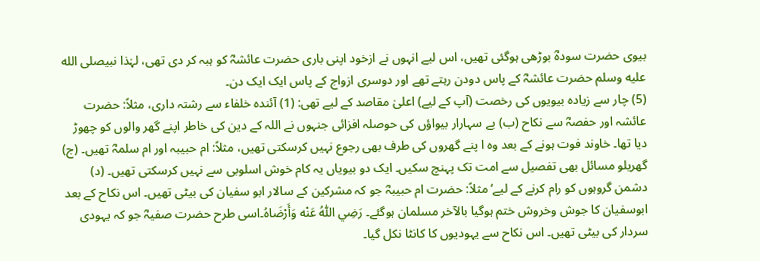بیوی حضرت سودہؓ بوڑھی ہوگئی تھیں، اس لیے انہوں نے ازخود اپنی باری حضرت عائشہؓ کو ہبہ کر دی تھی، لہٰذا نبیصلى الله عليه وسلم حضرت عائشہؓ کے پاس دودن رہتے تھے اور دوسری ازواج کے پاس ایک ایک دن۔
(5) چار سے زیادہ بیویوں کی رخصت (آپ کے لیے) اعلیٰ مقاصد کے لیے تھی: (1) آئندہ خلفاء سے رشتہ داری، مثلاً: حضرت عائشہ اور حفصہؓ سے نکاح (ب) بے سہارار بیواؤں کی حوصلہ افزائی جنہوں نے اللہ کے دین کی خاطر اپنے گھر والوں کو چھوڑ دیا تھا۔ خاوند فوت ہونے کے بعد وہ ا پنے گھروں کی طرف بھی رجوع نہیں کرسکتی تھیں، مثلاً: ام حبیبہ اور ام سلمہؓ تھیں۔ (ج) گھریلو مسائل بھی تفصیل سے امت تک پہنچ سکیں۔ ایک دو بیویاں یہ کام خوش اسلوبی سے نہیں کرسکتی تھیں۔ (د) دشمن گروہوں کو رام کرنے کے لیے‘ مثلاً: حضرت ام حبیبہؓ جو کہ مشرکین کے سالار ابو سفیان کی بیٹی تھیں۔ اس نکاح کے بعد ابوسفیان کا جوش وخروش ختم ہوگیا بالآخر مسلمان ہوگئے۔ رَضِي اللّٰہُ عَنْه وَأَرْضَاہُ۔اسی طرح حضرت صفیہؓ جو کہ یہودی سردار کی بیٹی تھیں۔ اس نکاح سے یہودیوں کا کانٹا نکل گیا۔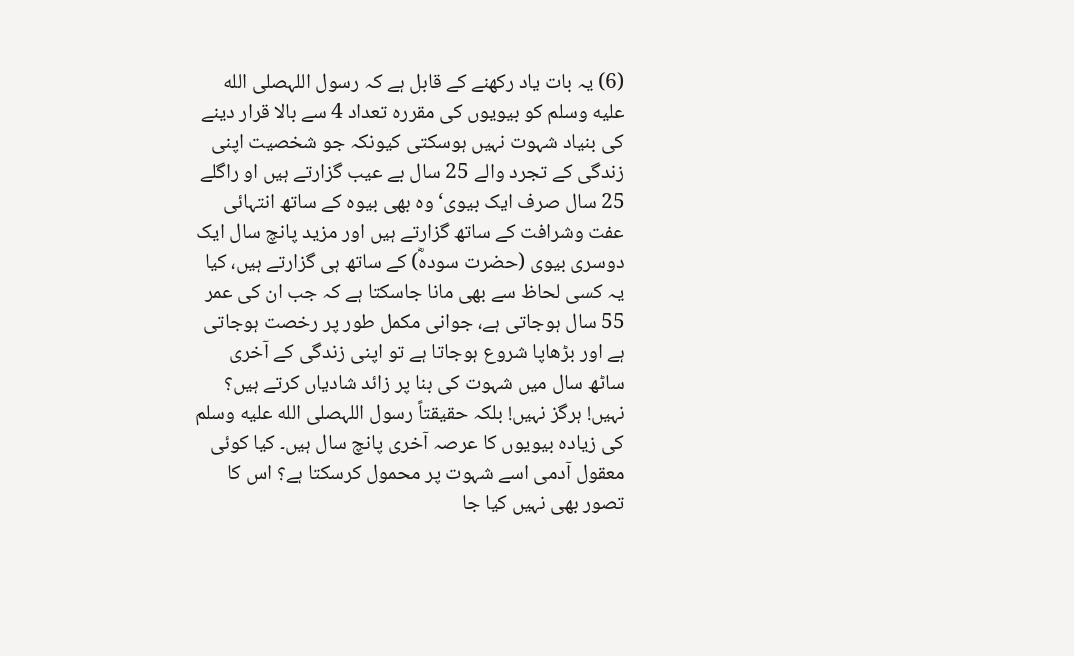(6) یہ بات یاد رکھنے کے قابل ہے کہ رسول اللہصلى الله عليه وسلم کو بیویوں کی مقررہ تعداد 4 سے بالا قرار دینے کی بنیاد شہوت نہیں ہوسکتی کیونکہ جو شخصیت اپنی زندگی کے تجرد والے 25 سال بے عیب گزارتے ہیں او راگلے 25 سال صرف ایک بیوی‘ وہ بھی بیوہ کے ساتھ انتہائی عفت وشرافت کے ساتھ گزارتے ہیں اور مزید پانچ سال ایک دوسری بیوی (حضرت سودہؓ) کے ساتھ ہی گزارتے ہیں، کیا یہ کسی لحاظ سے بھی مانا جاسکتا ہے کہ جب ان کی عمر 55 سال ہوجاتی ہے، جوانی مکمل طور پر رخصت ہوجاتی ہے اور بڑھاپا شروع ہوجاتا ہے تو اپنی زندگی کے آخری ساٹھ سال میں شہوت کی بنا پر زائد شادیاں کرتے ہیں؟ نہیں! ہرگز نہیں! بلکہ حقیقتاً رسول اللہصلى الله عليه وسلم کی زیادہ بیویوں کا عرصہ آخری پانچ سال ہیں۔ کیا کوئی معقول آدمی اسے شہوت پر محمول کرسکتا ہے؟ اس کا تصور بھی نہیں کیا جا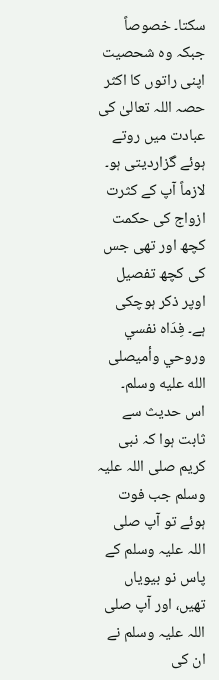سکتا۔ خصوصاً جبکہ وہ شحصیت اپنی راتوں کا اکثر حصہ اللہ تعالیٰ کی عبادت میں روتے ہوئے گزاردیتی ہو۔ لازماً آپ کے کثرت ازواج کی حکمت کچھ اور تھی جس کی کچھ تفصیل اوپر ذکر ہوچکی ہے۔ فِدَاہ نفسي وروحي وأميصلى الله عليه وسلم۔
اس حدیث سے ثابت ہوا کہ نبی کریم صلی اللہ علیہ وسلم جب فوت ہوئے تو آپ صلی اللہ علیہ وسلم کے پاس نو بیویاں تھیں، اور آپ صلی اللہ علیہ وسلم نے ان کی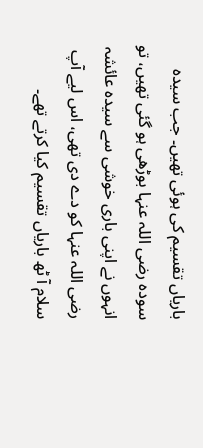باریاں تقسیم کی ہوئی تھیں۔ جب سیدہ سودہ رضی اللہ عنہا بوڑھی ہو گئی تھیں، تو انہوں نے اپنی باری خوشی سے سیدہ عائشہ رضی اللہ عنہا کو دے دی تھی، اس لیے آپ سلام آ ٹھ باریاں تقسیم کیا کرتے تھے۔